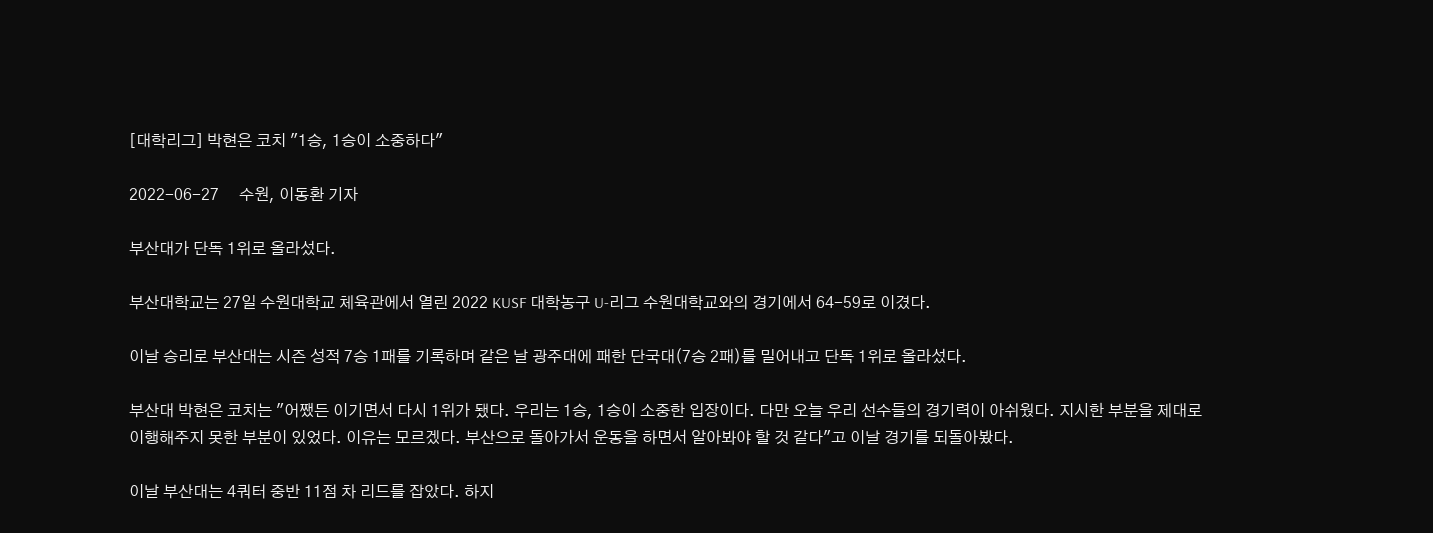[대학리그] 박현은 코치 "1승, 1승이 소중하다"

2022-06-27     수원, 이동환 기자

부산대가 단독 1위로 올라섰다.

부산대학교는 27일 수원대학교 체육관에서 열린 2022 KUSF 대학농구 U-리그 수원대학교와의 경기에서 64-59로 이겼다.

이날 승리로 부산대는 시즌 성적 7승 1패를 기록하며 같은 날 광주대에 패한 단국대(7승 2패)를 밀어내고 단독 1위로 올라섰다.

부산대 박현은 코치는 "어쨌든 이기면서 다시 1위가 됐다. 우리는 1승, 1승이 소중한 입장이다. 다만 오늘 우리 선수들의 경기력이 아쉬웠다. 지시한 부분을 제대로 이행해주지 못한 부분이 있었다. 이유는 모르겠다. 부산으로 돌아가서 운동을 하면서 알아봐야 할 것 같다"고 이날 경기를 되돌아봤다.

이날 부산대는 4쿼터 중반 11점 차 리드를 잡았다. 하지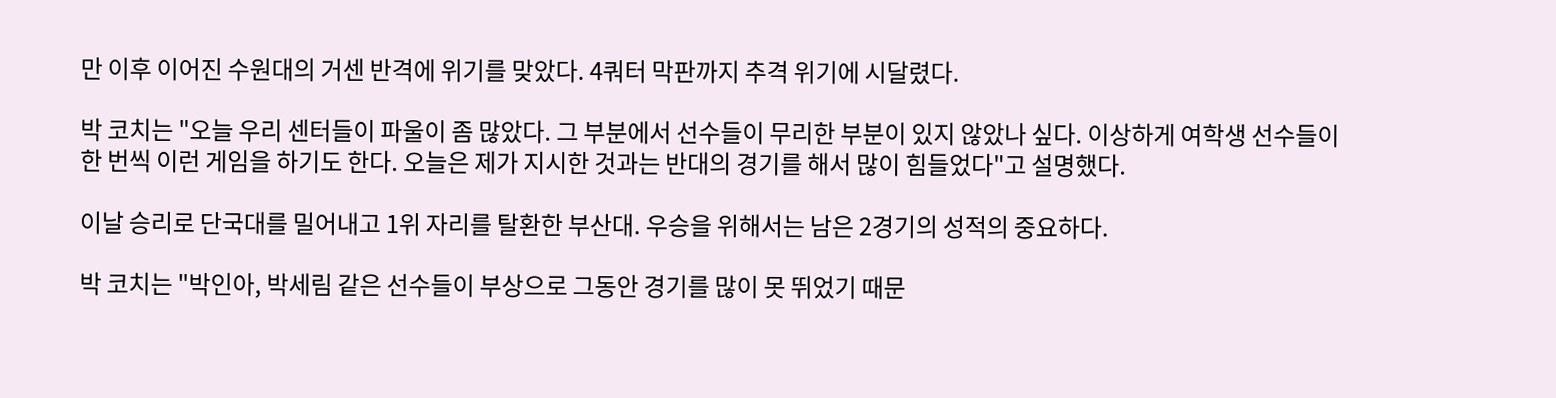만 이후 이어진 수원대의 거센 반격에 위기를 맞았다. 4쿼터 막판까지 추격 위기에 시달렸다.

박 코치는 "오늘 우리 센터들이 파울이 좀 많았다. 그 부분에서 선수들이 무리한 부분이 있지 않았나 싶다. 이상하게 여학생 선수들이 한 번씩 이런 게임을 하기도 한다. 오늘은 제가 지시한 것과는 반대의 경기를 해서 많이 힘들었다"고 설명했다.

이날 승리로 단국대를 밀어내고 1위 자리를 탈환한 부산대. 우승을 위해서는 남은 2경기의 성적의 중요하다.

박 코치는 "박인아, 박세림 같은 선수들이 부상으로 그동안 경기를 많이 못 뛰었기 때문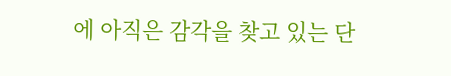에 아직은 감각을 찾고 있는 단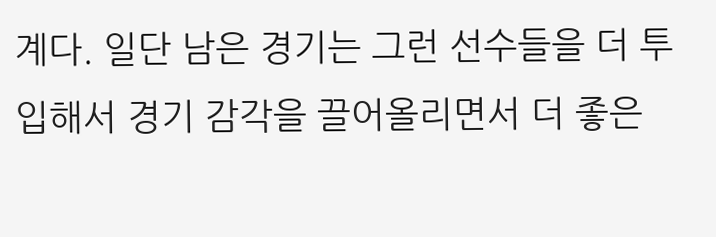계다. 일단 남은 경기는 그런 선수들을 더 투입해서 경기 감각을 끌어올리면서 더 좋은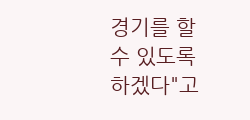경기를 할 수 있도록 하겠다"고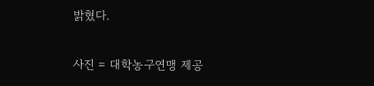밝혔다.

사진 = 대학농구연맹 제공